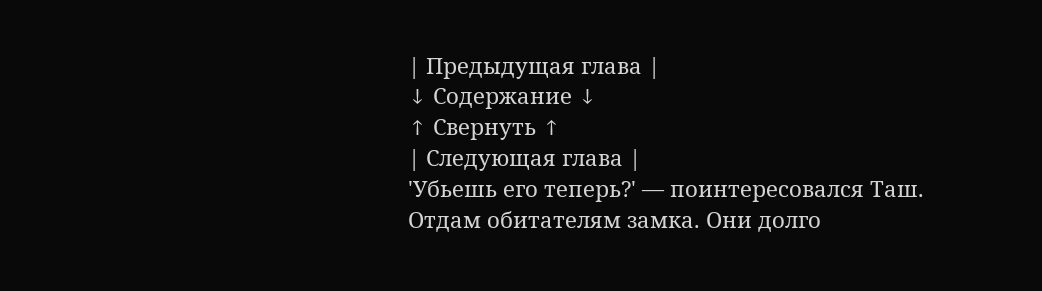| Предыдущая глава |
↓ Содержание ↓
↑ Свернуть ↑
| Следующая глава |
'Убьешь его теперь?' — поинтересовался Таш.
Отдам обитателям замка. Они долго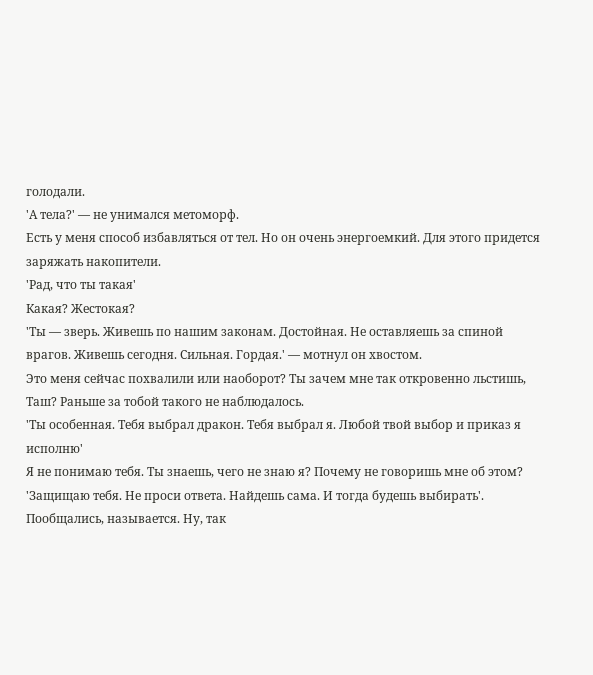голодали.
'А тела?' — не унимался метоморф.
Есть у меня способ избавляться от тел. Но он очень энергоемкий. Для этого придется заряжать накопители.
'Рад, что ты такая'
Какая? Жестокая?
'Ты — зверь. Живешь по нашим законам. Достойная. Не оставляешь за спиной врагов. Живешь сегодня. Сильная. Гордая.' — мотнул он хвостом.
Это меня сейчас похвалили или наоборот? Ты зачем мне так откровенно льстишь, Таш? Раньше за тобой такого не наблюдалось.
'Ты особенная. Тебя выбрал дракон. Тебя выбрал я. Любой твой выбор и приказ я исполню'
Я не понимаю тебя. Ты знаешь, чего не знаю я? Почему не говоришь мне об этом?
'Защищаю тебя. Не проси ответа. Найдешь сама. И тогда будешь выбирать'.
Пообщались, называется. Ну, так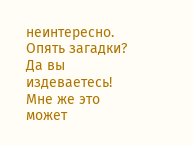неинтересно. Опять загадки? Да вы издеваетесь! Мне же это может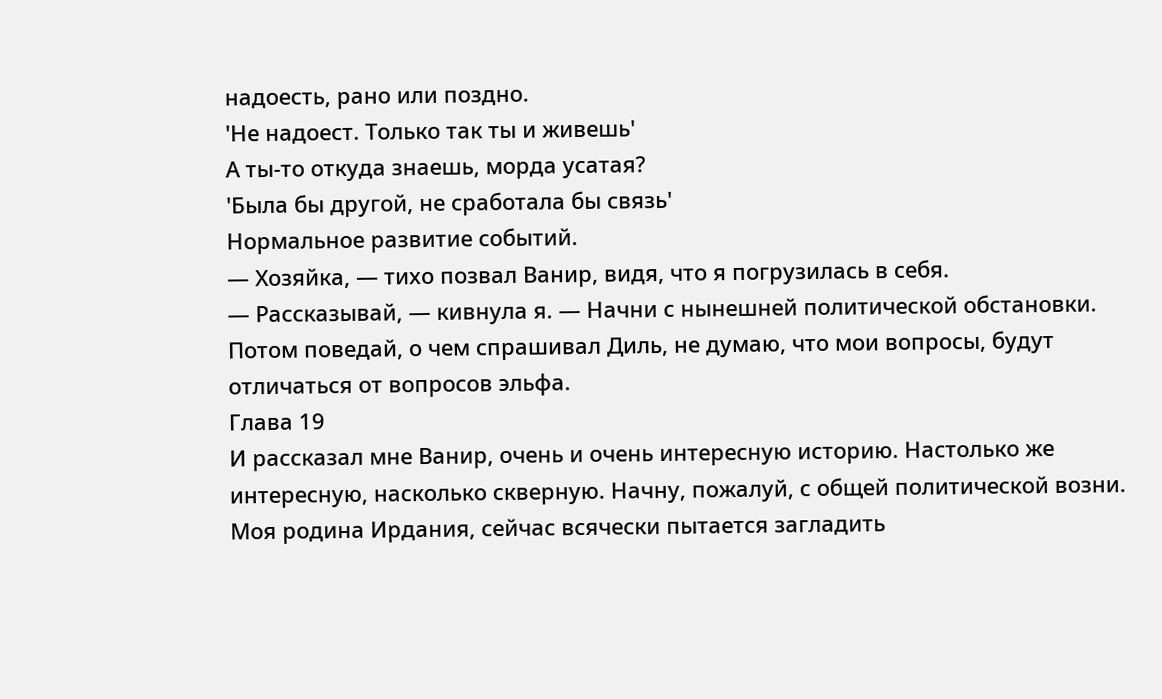надоесть, рано или поздно.
'Не надоест. Только так ты и живешь'
А ты-то откуда знаешь, морда усатая?
'Была бы другой, не сработала бы связь'
Нормальное развитие событий.
— Хозяйка, — тихо позвал Ванир, видя, что я погрузилась в себя.
— Рассказывай, — кивнула я. — Начни с нынешней политической обстановки. Потом поведай, о чем спрашивал Диль, не думаю, что мои вопросы, будут отличаться от вопросов эльфа.
Глава 19
И рассказал мне Ванир, очень и очень интересную историю. Настолько же интересную, насколько скверную. Начну, пожалуй, с общей политической возни. Моя родина Ирдания, сейчас всячески пытается загладить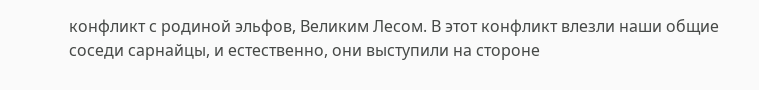конфликт с родиной эльфов, Великим Лесом. В этот конфликт влезли наши общие соседи сарнайцы, и естественно, они выступили на стороне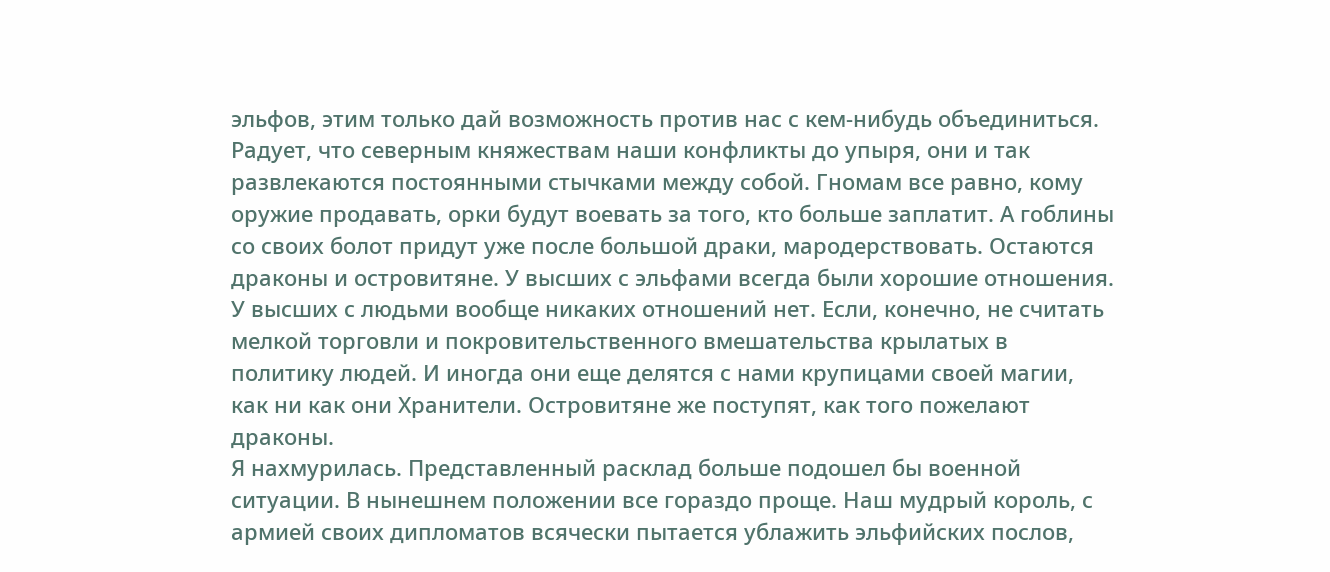эльфов, этим только дай возможность против нас с кем-нибудь объединиться. Радует, что северным княжествам наши конфликты до упыря, они и так развлекаются постоянными стычками между собой. Гномам все равно, кому оружие продавать, орки будут воевать за того, кто больше заплатит. А гоблины со своих болот придут уже после большой драки, мародерствовать. Остаются драконы и островитяне. У высших с эльфами всегда были хорошие отношения. У высших с людьми вообще никаких отношений нет. Если, конечно, не считать мелкой торговли и покровительственного вмешательства крылатых в политику людей. И иногда они еще делятся с нами крупицами своей магии, как ни как они Хранители. Островитяне же поступят, как того пожелают драконы.
Я нахмурилась. Представленный расклад больше подошел бы военной ситуации. В нынешнем положении все гораздо проще. Наш мудрый король, с армией своих дипломатов всячески пытается ублажить эльфийских послов,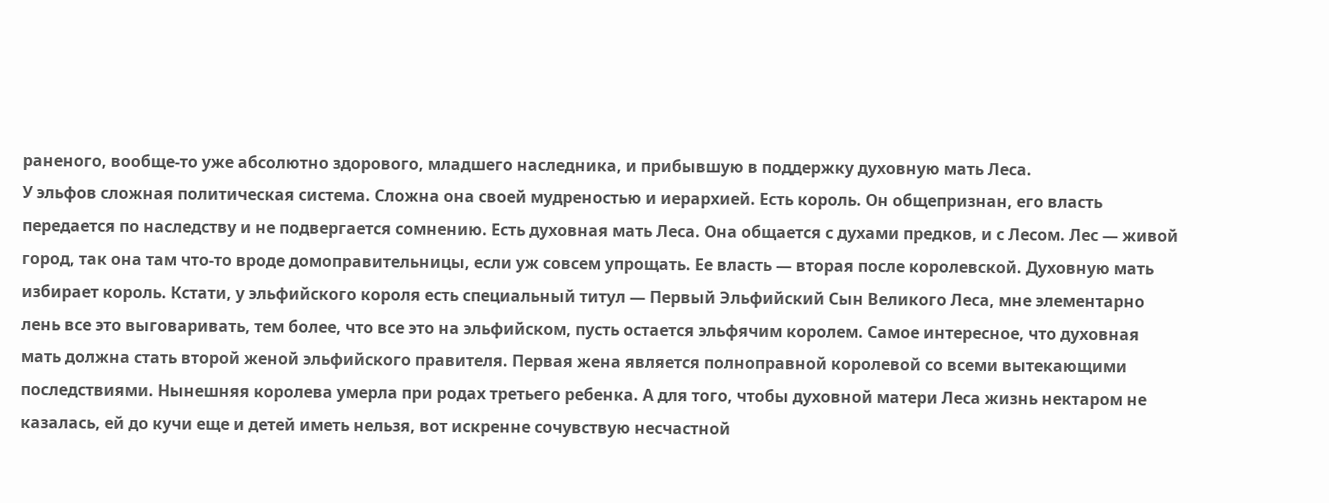раненого, вообще-то уже абсолютно здорового, младшего наследника, и прибывшую в поддержку духовную мать Леса.
У эльфов сложная политическая система. Сложна она своей мудреностью и иерархией. Есть король. Он общепризнан, его власть передается по наследству и не подвергается сомнению. Есть духовная мать Леса. Она общается с духами предков, и с Лесом. Лес — живой город, так она там что-то вроде домоправительницы, если уж совсем упрощать. Ее власть — вторая после королевской. Духовную мать избирает король. Кстати, у эльфийского короля есть специальный титул — Первый Эльфийский Сын Великого Леса, мне элементарно лень все это выговаривать, тем более, что все это на эльфийском, пусть остается эльфячим королем. Самое интересное, что духовная мать должна стать второй женой эльфийского правителя. Первая жена является полноправной королевой со всеми вытекающими последствиями. Нынешняя королева умерла при родах третьего ребенка. А для того, чтобы духовной матери Леса жизнь нектаром не казалась, ей до кучи еще и детей иметь нельзя, вот искренне сочувствую несчастной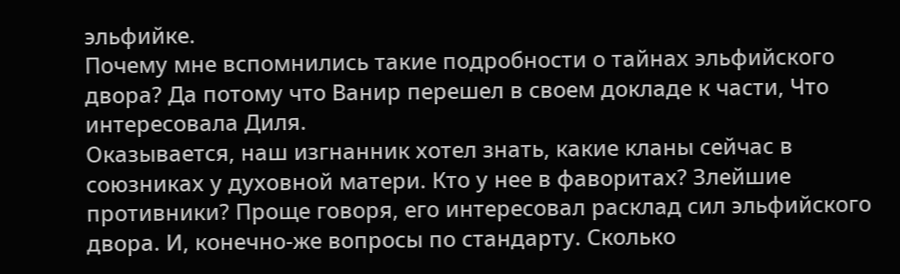эльфийке.
Почему мне вспомнились такие подробности о тайнах эльфийского двора? Да потому что Ванир перешел в своем докладе к части, Что интересовала Диля.
Оказывается, наш изгнанник хотел знать, какие кланы сейчас в союзниках у духовной матери. Кто у нее в фаворитах? Злейшие противники? Проще говоря, его интересовал расклад сил эльфийского двора. И, конечно-же вопросы по стандарту. Сколько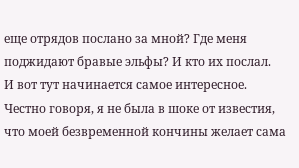еще отрядов послано за мной? Где меня поджидают бравые эльфы? И кто их послал.
И вот тут начинается самое интересное. Честно говоря, я не была в шоке от известия, что моей безвременной кончины желает сама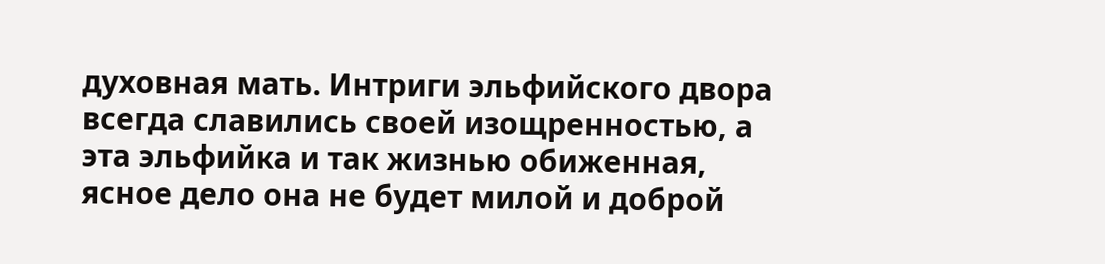духовная мать. Интриги эльфийского двора всегда славились своей изощренностью, а эта эльфийка и так жизнью обиженная, ясное дело она не будет милой и доброй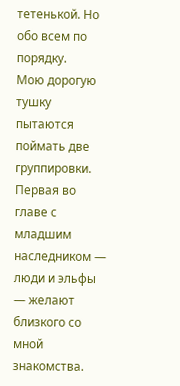тетенькой. Но обо всем по порядку.
Мою дорогую тушку пытаются поймать две группировки. Первая во главе с младшим наследником — люди и эльфы — желают близкого со мной знакомства.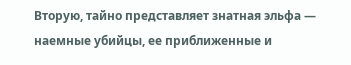Вторую, тайно представляет знатная эльфа — наемные убийцы, ее приближенные и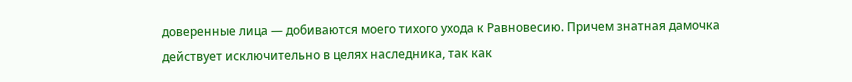доверенные лица — добиваются моего тихого ухода к Равновесию. Причем знатная дамочка действует исключительно в целях наследника, так как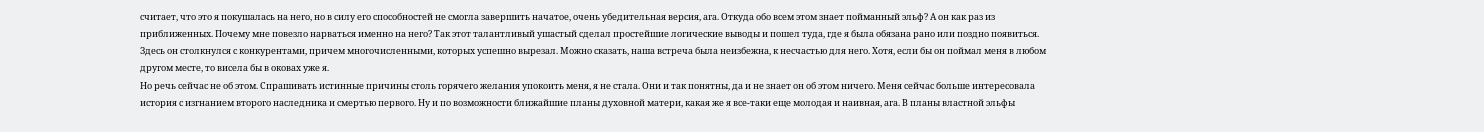считает, что это я покушалась на него, но в силу его способностей не смогла завершить начатое, очень убедительная версия, ага. Откуда обо всем этом знает пойманный эльф? А он как раз из приближенных. Почему мне повезло нарваться именно на него? Так этот талантливый ушастый сделал простейшие логические выводы и пошел туда, где я была обязана рано или поздно появиться. Здесь он столкнулся с конкурентами, причем многочисленными, которых успешно вырезал. Можно сказать, наша встреча была неизбежна, к несчастью для него. Хотя, если бы он поймал меня в любом другом месте, то висела бы в оковах уже я.
Но речь сейчас не об этом. Спрашивать истинные причины столь горячего желания упокоить меня, я не стала. Они и так понятны, да и не знает он об этом ничего. Меня сейчас больше интересовала история с изгнанием второго наследника и смертью первого. Ну и по возможности ближайшие планы духовной матери, какая же я все-таки еще молодая и наивная, ага. В планы властной эльфы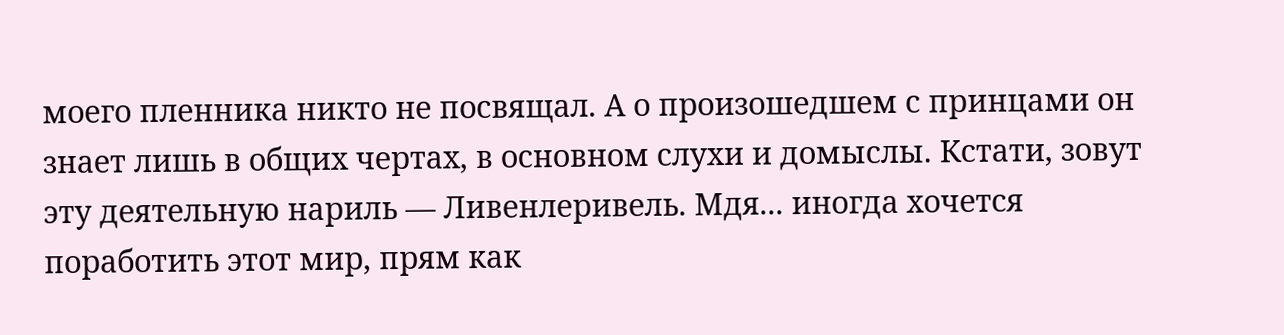моего пленника никто не посвящал. А о произошедшем с принцами он знает лишь в общих чертах, в основном слухи и домыслы. Кстати, зовут эту деятельную нариль — Ливенлеривель. Мдя... иногда хочется поработить этот мир, прям как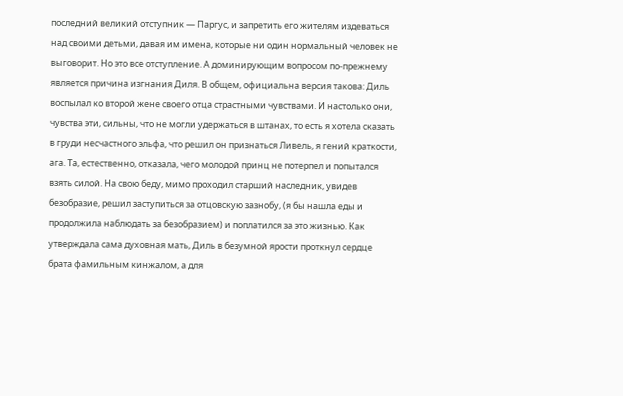последний великий отступник — Паргус, и запретить его жителям издеваться над своими детьми, давая им имена, которые ни один нормальный человек не выговорит. Но это все отступление. А доминирующим вопросом по-прежнему является причина изгнания Диля. В общем, официальна версия такова: Диль воспылал ко второй жене своего отца страстными чувствами. И настолько они, чувства эти, сильны, что не могли удержаться в штанах, то есть я хотела сказать в груди несчастного эльфа, что решил он признаться Ливель, я гений краткости, ага. Та, естественно, отказала, чего молодой принц не потерпел и попытался взять силой. На свою беду, мимо проходил старший наследник, увидев безобразие, решил заступиться за отцовскую зазнобу, (я бы нашла еды и продолжила наблюдать за безобразием) и поплатился за это жизнью. Как утверждала сама духовная мать, Диль в безумной ярости проткнул сердце брата фамильным кинжалом, а для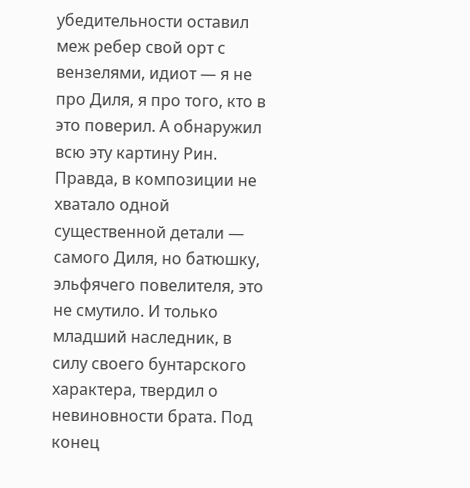убедительности оставил меж ребер свой орт с вензелями, идиот — я не про Диля, я про того, кто в это поверил. А обнаружил всю эту картину Рин. Правда, в композиции не хватало одной существенной детали — самого Диля, но батюшку, эльфячего повелителя, это не смутило. И только младший наследник, в силу своего бунтарского характера, твердил о невиновности брата. Под конец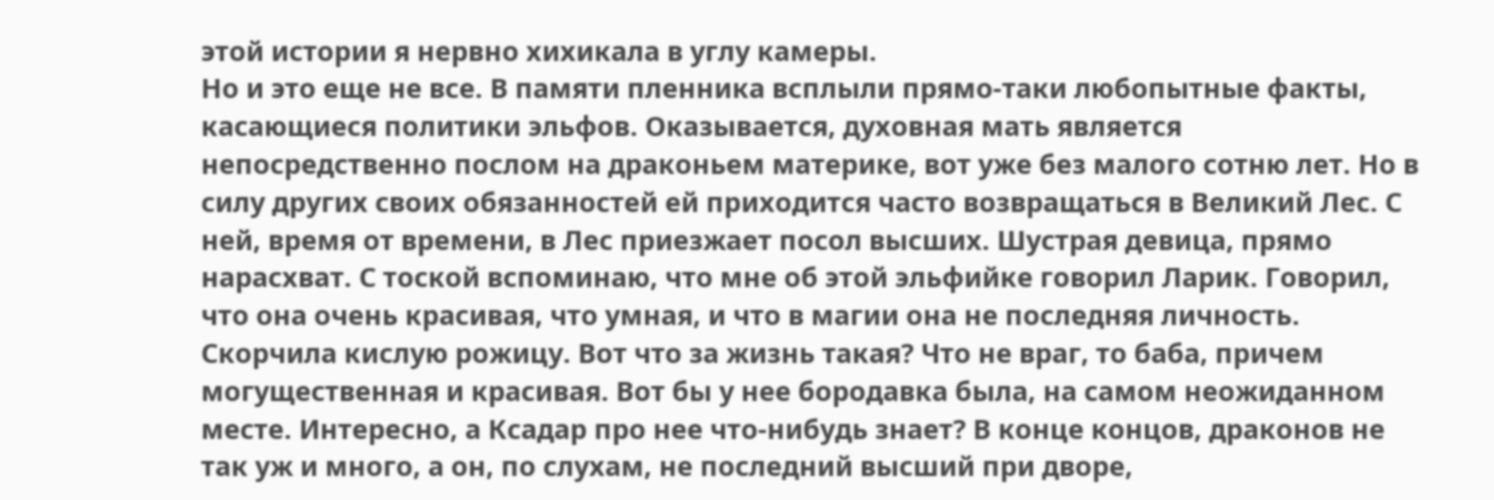этой истории я нервно хихикала в углу камеры.
Но и это еще не все. В памяти пленника всплыли прямо-таки любопытные факты, касающиеся политики эльфов. Оказывается, духовная мать является непосредственно послом на драконьем материке, вот уже без малого сотню лет. Но в силу других своих обязанностей ей приходится часто возвращаться в Великий Лес. С ней, время от времени, в Лес приезжает посол высших. Шустрая девица, прямо нарасхват. С тоской вспоминаю, что мне об этой эльфийке говорил Ларик. Говорил, что она очень красивая, что умная, и что в магии она не последняя личность. Скорчила кислую рожицу. Вот что за жизнь такая? Что не враг, то баба, причем могущественная и красивая. Вот бы у нее бородавка была, на самом неожиданном месте. Интересно, а Ксадар про нее что-нибудь знает? В конце концов, драконов не так уж и много, а он, по слухам, не последний высший при дворе,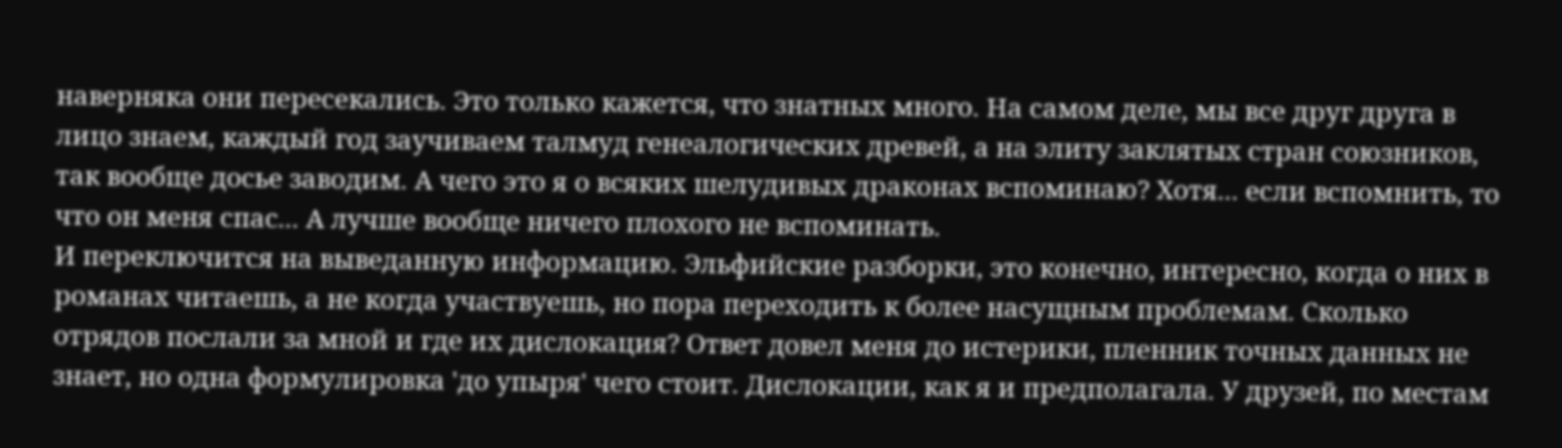наверняка они пересекались. Это только кажется, что знатных много. На самом деле, мы все друг друга в лицо знаем, каждый год заучиваем талмуд генеалогических древей, а на элиту заклятых стран союзников, так вообще досье заводим. А чего это я о всяких шелудивых драконах вспоминаю? Хотя... если вспомнить, то что он меня спас... А лучше вообще ничего плохого не вспоминать.
И переключится на выведанную информацию. Эльфийские разборки, это конечно, интересно, когда о них в романах читаешь, а не когда участвуешь, но пора переходить к более насущным проблемам. Сколько отрядов послали за мной и где их дислокация? Ответ довел меня до истерики, пленник точных данных не знает, но одна формулировка 'до упыря' чего стоит. Дислокации, как я и предполагала. У друзей, по местам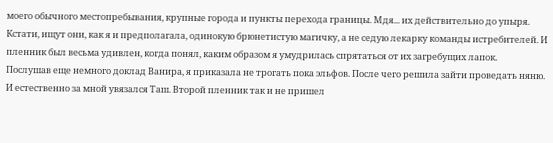моего обычного местопребывания, крупные города и пункты перехода границы. Мдя... их действительно до упыря. Кстати, ищут они, как я и предполагала, одинокую брюнетистую магичку, а не седую лекарку команды истребителей. И пленник был весьма удивлен, когда понял, каким образом я умудрилась спрятаться от их загребущих лапок.
Послушав еще немного доклад Ванира, я приказала не трогать пока эльфов. После чего решила зайти проведать няню. И естественно за мной увязался Таш. Второй пленник так и не пришел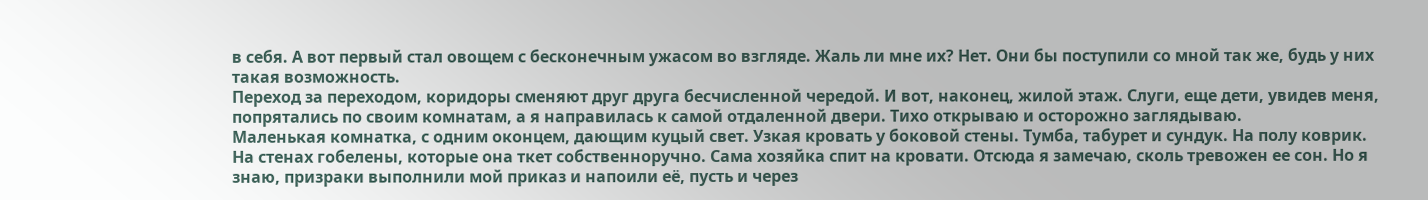в себя. А вот первый стал овощем с бесконечным ужасом во взгляде. Жаль ли мне их? Нет. Они бы поступили со мной так же, будь у них такая возможность.
Переход за переходом, коридоры сменяют друг друга бесчисленной чередой. И вот, наконец, жилой этаж. Слуги, еще дети, увидев меня, попрятались по своим комнатам, а я направилась к самой отдаленной двери. Тихо открываю и осторожно заглядываю.
Маленькая комнатка, с одним оконцем, дающим куцый свет. Узкая кровать у боковой стены. Тумба, табурет и сундук. На полу коврик. На стенах гобелены, которые она ткет собственноручно. Сама хозяйка спит на кровати. Отсюда я замечаю, сколь тревожен ее сон. Но я знаю, призраки выполнили мой приказ и напоили её, пусть и через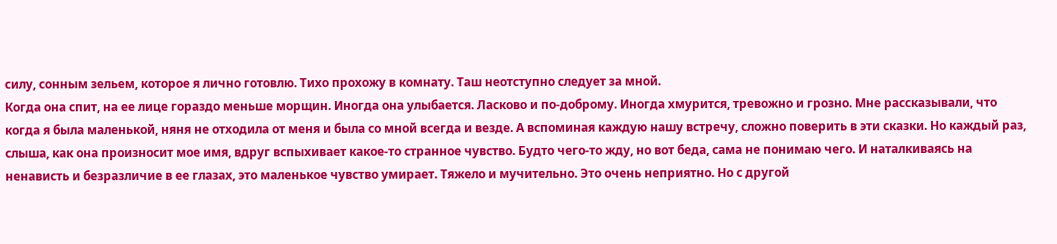силу, сонным зельем, которое я лично готовлю. Тихо прохожу в комнату. Таш неотступно следует за мной.
Когда она спит, на ее лице гораздо меньше морщин. Иногда она улыбается. Ласково и по-доброму. Иногда хмурится, тревожно и грозно. Мне рассказывали, что когда я была маленькой, няня не отходила от меня и была со мной всегда и везде. А вспоминая каждую нашу встречу, сложно поверить в эти сказки. Но каждый раз, слыша, как она произносит мое имя, вдруг вспыхивает какое-то странное чувство. Будто чего-то жду, но вот беда, сама не понимаю чего. И наталкиваясь на ненависть и безразличие в ее глазах, это маленькое чувство умирает. Тяжело и мучительно. Это очень неприятно. Но с другой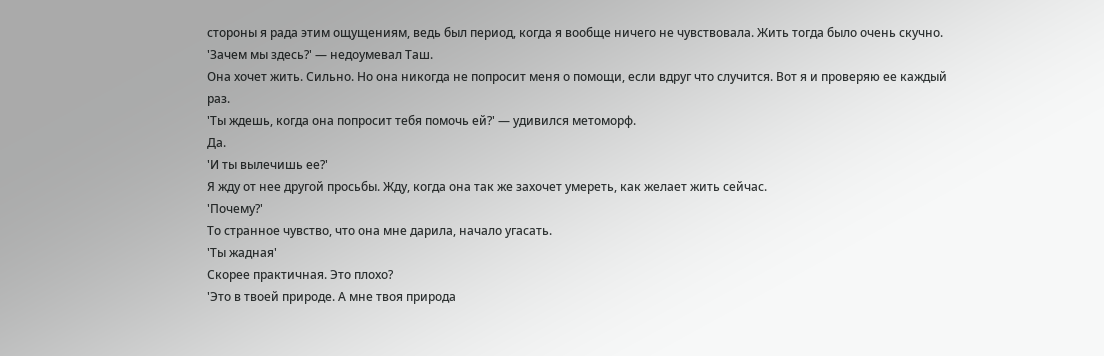стороны я рада этим ощущениям, ведь был период, когда я вообще ничего не чувствовала. Жить тогда было очень скучно.
'Зачем мы здесь?' — недоумевал Таш.
Она хочет жить. Сильно. Но она никогда не попросит меня о помощи, если вдруг что случится. Вот я и проверяю ее каждый раз.
'Ты ждешь, когда она попросит тебя помочь ей?' — удивился метоморф.
Да.
'И ты вылечишь ее?'
Я жду от нее другой просьбы. Жду, когда она так же захочет умереть, как желает жить сейчас.
'Почему?'
То странное чувство, что она мне дарила, начало угасать.
'Ты жадная'
Скорее практичная. Это плохо?
'Это в твоей природе. А мне твоя природа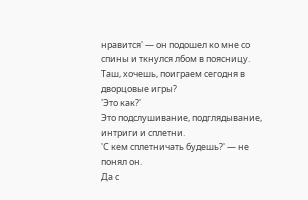нравится' — он подошел ко мне со спины и ткнулся лбом в поясницу.
Таш, хочешь, поиграем сегодня в дворцовые игры?
'Это как?'
Это подслушивание, подглядывание, интриги и сплетни.
'С кем сплетничать будешь?' — не понял он.
Да с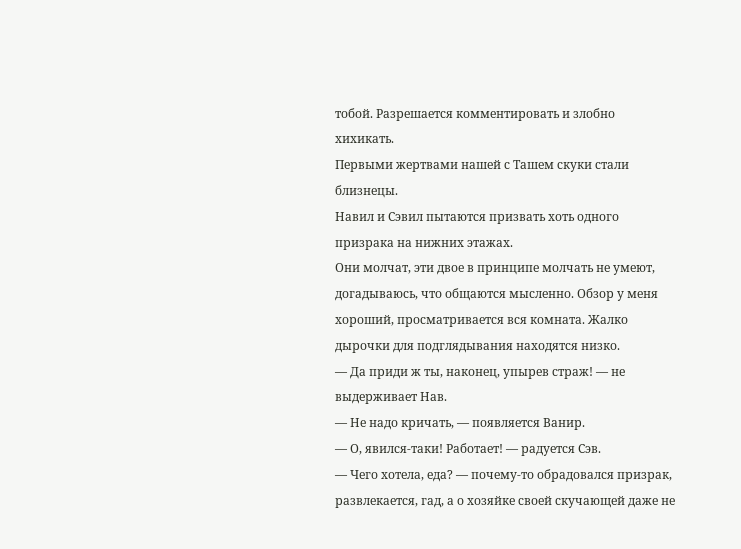тобой. Разрешается комментировать и злобно хихикать.
Первыми жертвами нашей с Ташем скуки стали близнецы.
Навил и Сэвил пытаются призвать хоть одного призрака на нижних этажах.
Они молчат, эти двое в принципе молчать не умеют, догадываюсь, что общаются мысленно. Обзор у меня хороший, просматривается вся комната. Жалко дырочки для подглядывания находятся низко.
— Да приди ж ты, наконец, упырев страж! — не выдерживает Нав.
— Не надо кричать, — появляется Ванир.
— О, явился-таки! Работает! — радуется Сэв.
— Чего хотела, еда? — почему-то обрадовался призрак, развлекается, гад, а о хозяйке своей скучающей даже не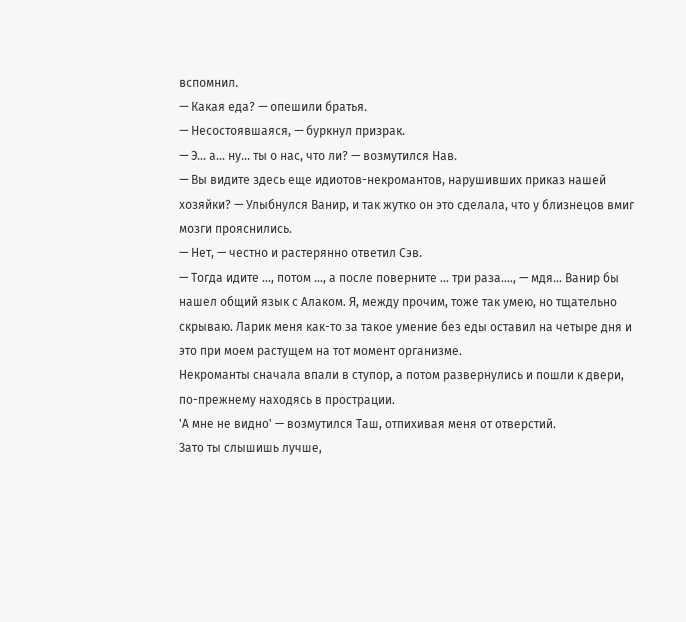вспомнил.
— Какая еда? — опешили братья.
— Несостоявшаяся, — буркнул призрак.
— Э... а... ну... ты о нас, что ли? — возмутился Нав.
— Вы видите здесь еще идиотов-некромантов, нарушивших приказ нашей хозяйки? — Улыбнулся Ванир, и так жутко он это сделала, что у близнецов вмиг мозги прояснились.
— Нет, — честно и растерянно ответил Сэв.
— Тогда идите ..., потом ..., а после поверните ... три раза...., — мдя... Ванир бы нашел общий язык с Алаком. Я, между прочим, тоже так умею, но тщательно скрываю. Ларик меня как-то за такое умение без еды оставил на четыре дня и это при моем растущем на тот момент организме.
Некроманты сначала впали в ступор, а потом развернулись и пошли к двери, по-прежнему находясь в прострации.
'А мне не видно' — возмутился Таш, отпихивая меня от отверстий.
Зато ты слышишь лучше,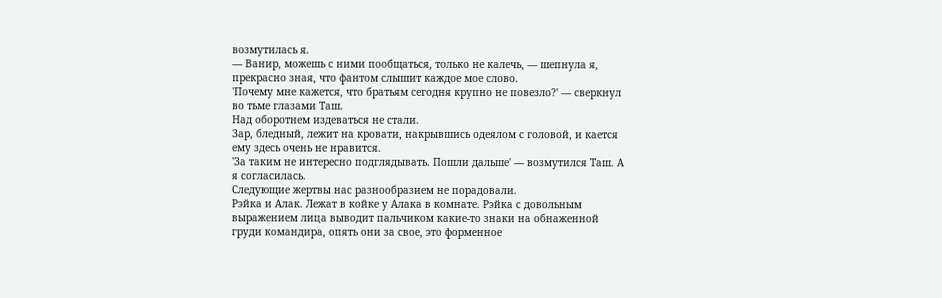возмутилась я.
— Ванир, можешь с ними пообщаться, только не калечь, — шепнула я, прекрасно зная, что фантом слышит каждое мое слово.
'Почему мне кажется, что братьям сегодня крупно не повезло?' — сверкнул во тьме глазами Таш.
Над оборотнем издеваться не стали.
Зар, бледный, лежит на кровати, накрывшись одеялом с головой, и кается ему здесь очень не нравится.
'За таким не интересно подглядывать. Пошли дальше' — возмутился Таш. А я согласилась.
Следующие жертвы нас разнообразием не порадовали.
Рэйка и Алак. Лежат в койке у Алака в комнате. Рэйка с довольным выражением лица выводит пальчиком какие-то знаки на обнаженной груди командира, опять они за свое, это форменное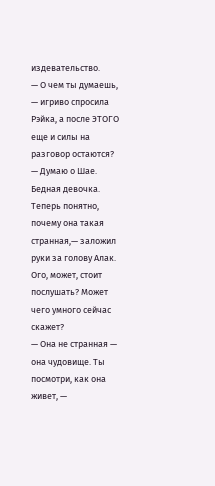издевательство.
— О чем ты думаешь, — игриво спросила Рэйка, а после ЭТОГО еще и силы на разговор остаются?
— Думаю о Шае. Бедная девочка. Теперь понятно, почему она такая странная,— заложил руки за голову Алак. Ого, может, стоит послушать? Может чего умного сейчас скажет?
— Она не странная — она чудовище. Ты посмотри, как она живет, —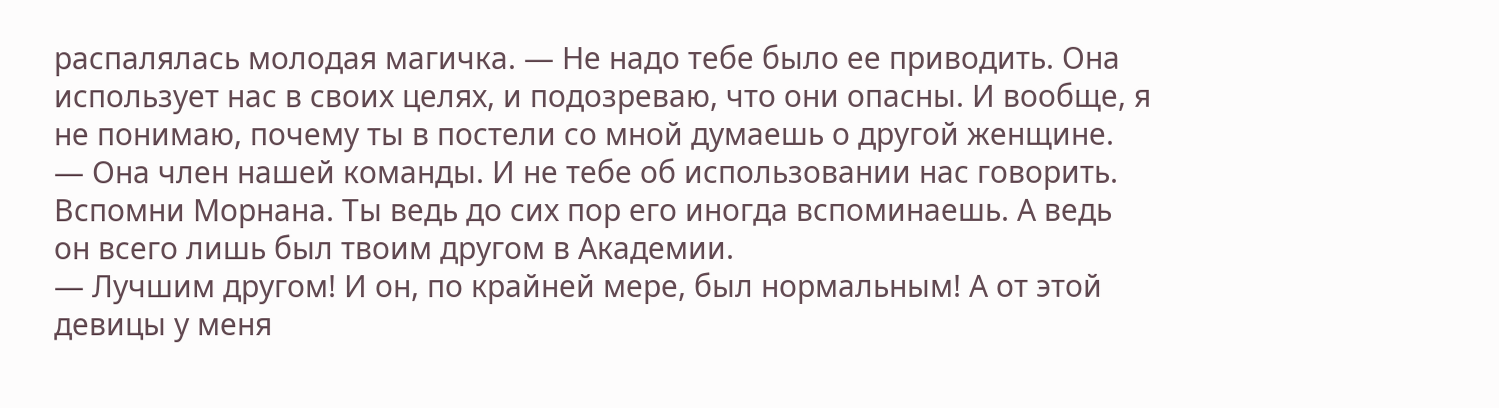распалялась молодая магичка. — Не надо тебе было ее приводить. Она использует нас в своих целях, и подозреваю, что они опасны. И вообще, я не понимаю, почему ты в постели со мной думаешь о другой женщине.
— Она член нашей команды. И не тебе об использовании нас говорить. Вспомни Морнана. Ты ведь до сих пор его иногда вспоминаешь. А ведь он всего лишь был твоим другом в Академии.
— Лучшим другом! И он, по крайней мере, был нормальным! А от этой девицы у меня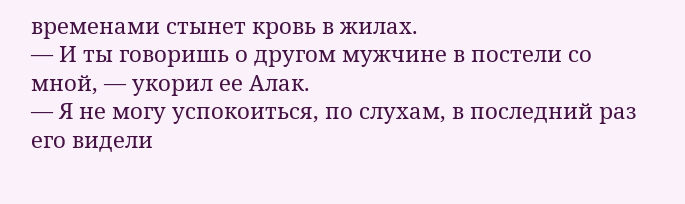временами стынет кровь в жилах.
— И ты говоришь о другом мужчине в постели со мной, — укорил ее Алак.
— Я не могу успокоиться, по слухам, в последний раз его видели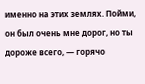именно на этих землях. Пойми, он был очень мне дорог, но ты дороже всего, — горячо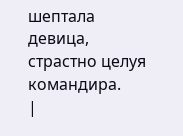шептала девица, страстно целуя командира.
|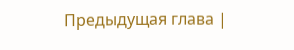Предыдущая глава |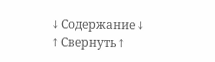↓ Содержание ↓
↑ Свернуть ↑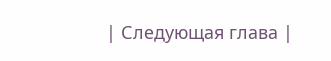| Следующая глава |